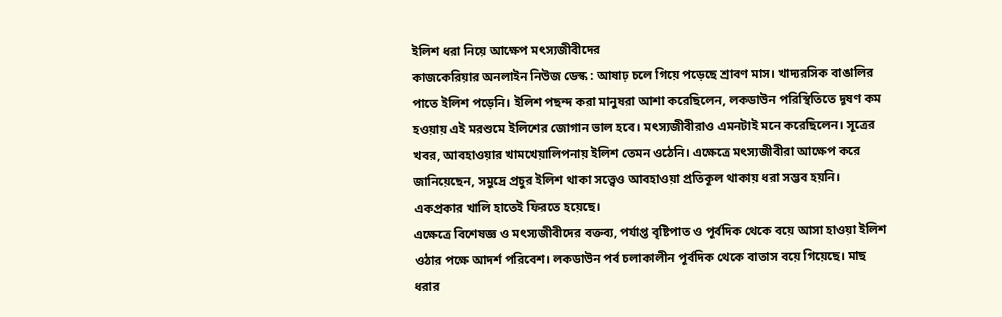ইলিশ ধরা নিয়ে আক্ষেপ মৎস্যজীবীদের
কাজকেরিয়ার অনলাইন নিউজ ডেস্ক : আষাঢ় চলে গিয়ে পড়েছে শ্রাবণ মাস। খাদ্যরসিক বাঙালির পাতে ইলিশ পড়েনি। ইলিশ পছন্দ করা মানুষরা আশা করেছিলেন, লকডাউন পরিস্থিতিতে দূষণ কম হওয়ায় এই মরশুমে ইলিশের জোগান ভাল হবে। মৎস্যজীবীরাও এমনটাই মনে করেছিলেন। সূত্রের খবর, আবহাওয়ার খামখেয়ালিপনায় ইলিশ তেমন ওঠেনি। এক্ষেত্রে মৎস্যজীবীরা আক্ষেপ করে জানিয়েছেন, সমুদ্রে প্রচুর ইলিশ থাকা সত্ত্বেও আবহাওয়া প্রতিকূল থাকায় ধরা সম্ভব হয়নি। একপ্রকার খালি হাতেই ফিরতে হয়েছে।
এক্ষেত্রে বিশেষজ্ঞ ও মৎস্যজীবীদের বক্তব্য, পর্যাপ্ত বৃষ্টিপাত ও পূর্বদিক থেকে বয়ে আসা হাওয়া ইলিশ ওঠার পক্ষে আদর্শ পরিবেশ। লকডাউন পর্ব চলাকালীন পূর্বদিক থেকে বাতাস বয়ে গিয়েছে। মাছ ধরার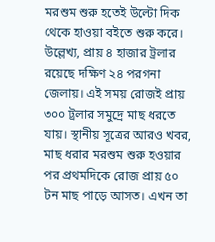মরশুম শুরু হতেই উল্টো দিক থেকে হাওয়া বইতে শুরু করে। উল্লেখ্য, প্রায় ৪ হাজার ট্রলার রয়েছে দক্ষিণ ২৪ পরগনা জেলায়। এই সময় রোজই প্রায় ৩০০ ট্রলার সমুদ্রে মাছ ধরতে যায়। স্থানীয় সূত্রের আরও খবর, মাছ ধরার মরশুম শুরু হওয়ার পর প্রথমদিকে রোজ প্রায় ৫০ টন মাছ পাড়ে আসত। এখন তা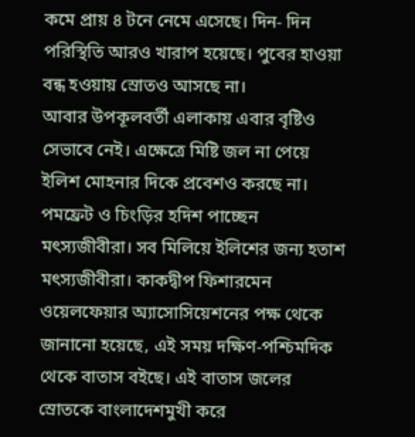কমে প্রায় ৪ টনে নেমে এসেছে। দিন- দিন পরিস্থিতি আরও খারাপ হয়েছে। পুবের হাওয়া বন্ধ হওয়ায় স্রোতও আসছে না।
আবার উপকূলবর্তী এলাকায় এবার বৃষ্টিও সেভাবে নেই। এক্ষেত্রে মিষ্টি জল না পেয়ে ইলিশ মোহনার দিকে প্রবেশও করছে না। পমফ্রেট ও চিংড়ির হদিশ পাচ্ছেন মৎস্যজীবীরা। সব মিলিয়ে ইলিশের জন্য হতাশ মৎস্যজীবীরা। কাকদ্বীপ ফিশারমেন ওয়েলফেয়ার অ্যাসোসিয়েশনের পক্ষ থেকে জানানো হয়েছে, এই সময় দক্ষিণ-পশ্চিমদিক থেকে বাতাস বইছে। এই বাতাস জলের স্রোতকে বাংলাদেশমুখী করে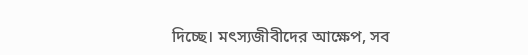দিচ্ছে। মৎস্যজীবীদের আক্ষেপ, সব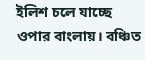ইলিশ চলে যাচ্ছে ওপার বাংলায়। বঞ্চিত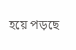হয়ে পড়ছে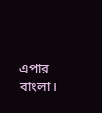এপার বাংলা।